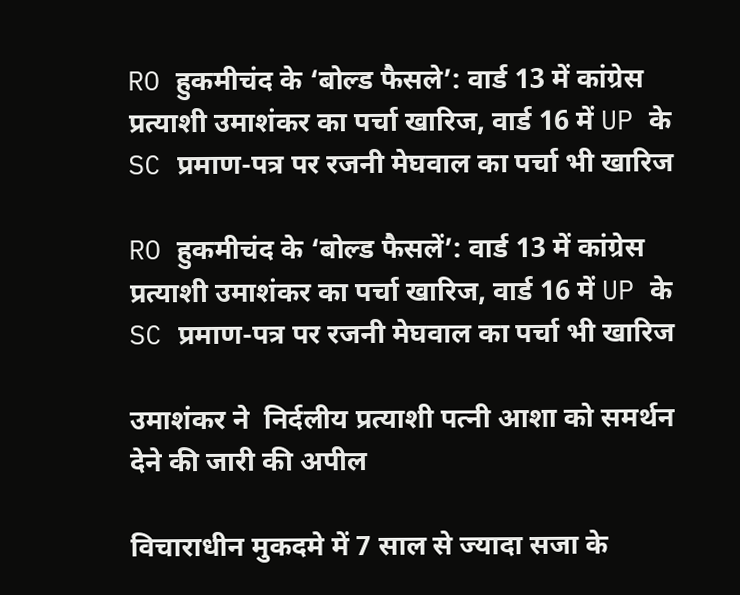RO हुकमीचंद के ‘बोल्ड फैसले’: वार्ड 13 में कांग्रेस प्रत्याशी उमाशंकर का पर्चा खारिज, वार्ड 16 में UP के SC प्रमाण-पत्र पर रजनी मेघवाल का पर्चा भी खारिज

RO हुकमीचंद के ‘बोल्ड फैसलें’: वार्ड 13 में कांग्रेस प्रत्याशी उमाशंकर का पर्चा खारिज, वार्ड 16 में UP के SC प्रमाण-पत्र पर रजनी मेघवाल का पर्चा भी खारिज

उमाशंकर ने  निर्दलीय प्रत्याशी पत्नी आशा को समर्थन देने की जारी की अपील

विचाराधीन मुकदमे में 7 साल से ज्यादा सजा के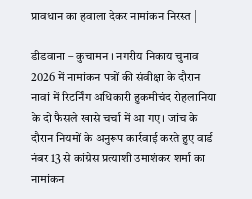प्रावधान का हवाला देकर नामांकन निरस्त |

डीडवाना – कुचामन । नगरीय निकाय चुनाव 2026 में नामांकन पत्रों की संवीक्षा के दौरान नावां में रिटर्निंग अधिकारी हुकमीचंद रोहलानिया के दो फैसले खासे चर्चा में आ गए। जांच के दौरान नियमों के अनुरूप कार्रवाई करते हुए वार्ड नंबर 13 से कांग्रेस प्रत्याशी उमाशंकर शर्मा का नामांकन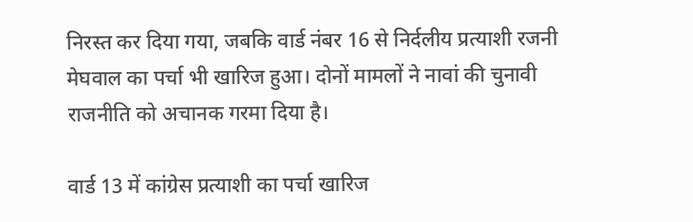निरस्त कर दिया गया, जबकि वार्ड नंबर 16 से निर्दलीय प्रत्याशी रजनी मेघवाल का पर्चा भी खारिज हुआ। दोनों मामलों ने नावां की चुनावी राजनीति को अचानक गरमा दिया है।

वार्ड 13 में कांग्रेस प्रत्याशी का पर्चा खारिज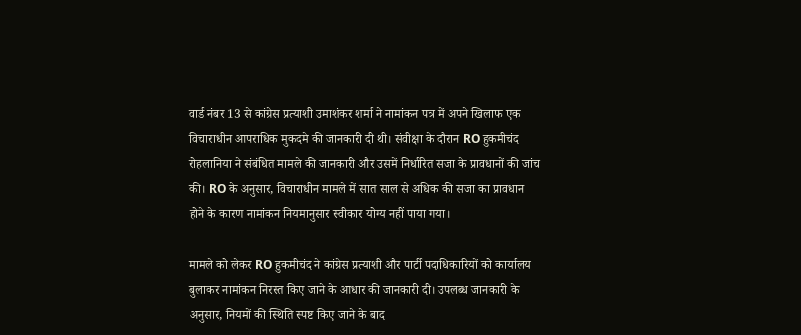वार्ड नंबर 13 से कांग्रेस प्रत्याशी उमाशंकर शर्मा ने नामांकन पत्र में अपने खिलाफ एक विचाराधीन आपराधिक मुकदमे की जानकारी दी थी। संवीक्षा के दौरान RO हुकमीचंद रोहलानिया ने संबंधित मामले की जानकारी और उसमें निर्धारित सजा के प्रावधानों की जांच की। RO के अनुसार, विचाराधीन मामले में सात साल से अधिक की सजा का प्रावधान होने के कारण नामांकन नियमानुसार स्वीकार योग्य नहीं पाया गया।

मामले को लेकर RO हुकमीचंद ने कांग्रेस प्रत्याशी और पार्टी पदाधिकारियों को कार्यालय बुलाकर नामांकन निरस्त किए जाने के आधार की जानकारी दी। उपलब्ध जानकारी के अनुसार, नियमों की स्थिति स्पष्ट किए जाने के बाद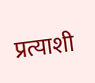प्रत्याशी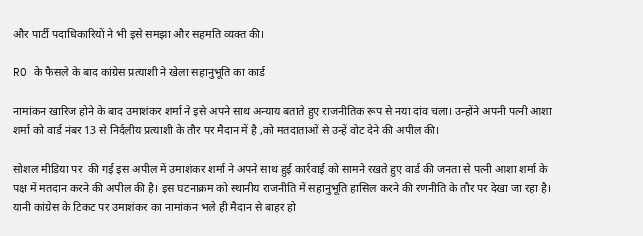और पार्टी पदाधिकारियों ने भी इसे समझा और सहमति व्यक्त की।

RO के फैसले के बाद कांग्रेस प्रत्याशी ने खेला सहानुभूति का कार्ड

नामांकन खारिज होने के बाद उमाशंकर शर्मा ने इसे अपने साथ अन्याय बताते हुए राजनीतिक रूप से नया दांव चला। उन्होंने अपनी पत्नी आशा शर्मा को वार्ड नंबर 13 से निर्दलीय प्रत्याशी के तौर पर मैदान में है ,को मतदाताओं से उन्हें वोट देने की अपील की।

सोशल मीडिया पर  की गई इस अपील में उमाशंकर शर्मा ने अपने साथ हुई कार्रवाई को सामने रखते हुए वार्ड की जनता से पत्नी आशा शर्मा के पक्ष में मतदान करने की अपील की है। इस घटनाक्रम को स्थानीय राजनीति में सहानुभूति हासिल करने की रणनीति के तौर पर देखा जा रहा है। यानी कांग्रेस के टिकट पर उमाशंकर का नामांकन भले ही मैदान से बाहर हो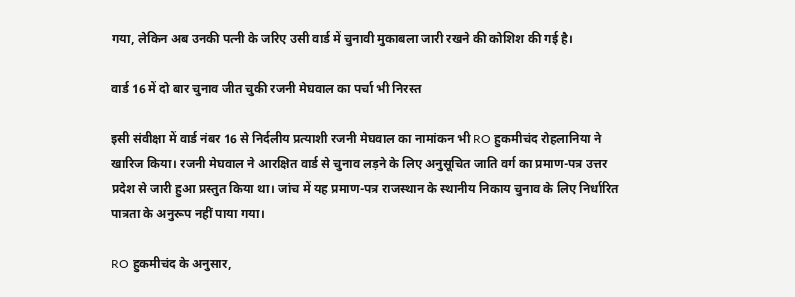गया, लेकिन अब उनकी पत्नी के जरिए उसी वार्ड में चुनावी मुकाबला जारी रखने की कोशिश की गई है।

वार्ड 16 में दो बार चुनाव जीत चुकी रजनी मेघवाल का पर्चा भी निरस्त

इसी संवीक्षा में वार्ड नंबर 16 से निर्दलीय प्रत्याशी रजनी मेघवाल का नामांकन भी RO हुकमीचंद रोहलानिया ने खारिज किया। रजनी मेघवाल ने आरक्षित वार्ड से चुनाव लड़ने के लिए अनुसूचित जाति वर्ग का प्रमाण-पत्र उत्तर प्रदेश से जारी हुआ प्रस्तुत किया था। जांच में यह प्रमाण-पत्र राजस्थान के स्थानीय निकाय चुनाव के लिए निर्धारित पात्रता के अनुरूप नहीं पाया गया।

RO हुकमीचंद के अनुसार,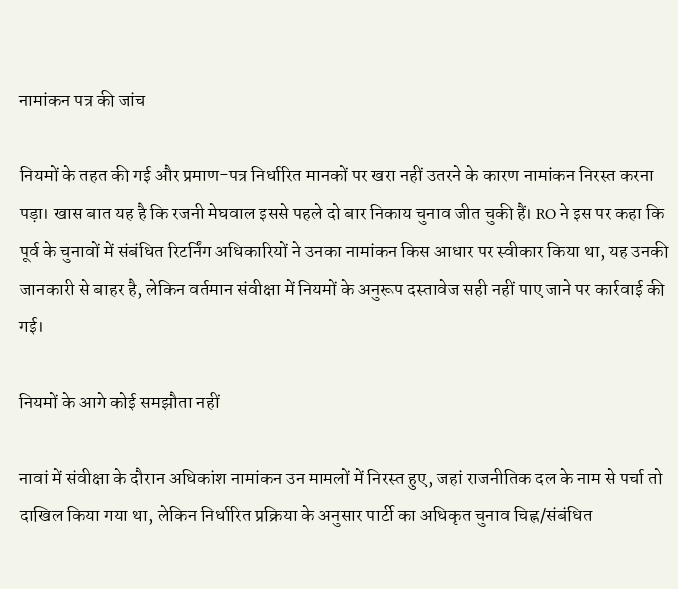नामांकन पत्र की जांच

नियमों के तहत की गई और प्रमाण-पत्र निर्धारित मानकों पर खरा नहीं उतरने के कारण नामांकन निरस्त करना पड़ा। खास बात यह है कि रजनी मेघवाल इससे पहले दो बार निकाय चुनाव जीत चुकी हैं। RO ने इस पर कहा कि पूर्व के चुनावों में संबंधित रिटर्निंग अधिकारियों ने उनका नामांकन किस आधार पर स्वीकार किया था, यह उनकी जानकारी से बाहर है, लेकिन वर्तमान संवीक्षा में नियमों के अनुरूप दस्तावेज सही नहीं पाए जाने पर कार्रवाई की गई।

नियमों के आगे कोई समझौता नहीं

नावां में संवीक्षा के दौरान अधिकांश नामांकन उन मामलों में निरस्त हुए, जहां राजनीतिक दल के नाम से पर्चा तो दाखिल किया गया था, लेकिन निर्धारित प्रक्रिया के अनुसार पार्टी का अधिकृत चुनाव चिह्न/संबंधित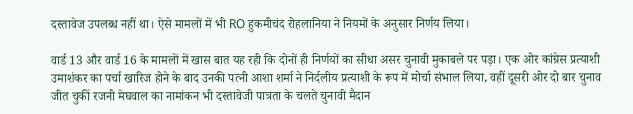दस्तावेज उपलब्ध नहीं था। ऐसे मामलों में भी RO हुकमीचंद रोहलानिया ने नियमों के अनुसार निर्णय लिया।

वार्ड 13 और वार्ड 16 के मामलों में खास बात यह रही कि दोनों ही निर्णयों का सीधा असर चुनावी मुकाबले पर पड़ा। एक ओर कांग्रेस प्रत्याशी उमाशंकर का पर्चा खारिज होने के बाद उनकी पत्नी आशा शर्मा ने निर्दलीय प्रत्याशी के रूप में मोर्चा संभाल लिया, वहीं दूसरी ओर दो बार चुनाव जीत चुकीं रजनी मेघवाल का नामांकन भी दस्तावेजी पात्रता के चलते चुनावी मैदान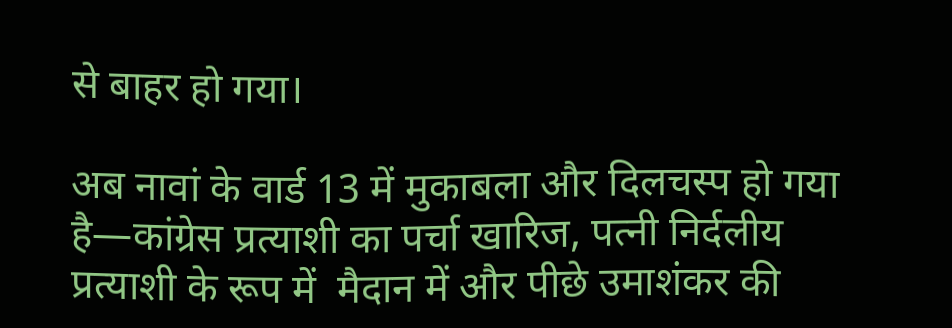से बाहर हो गया।

अब नावां के वार्ड 13 में मुकाबला और दिलचस्प हो गया है—कांग्रेस प्रत्याशी का पर्चा खारिज, पत्नी निर्दलीय प्रत्याशी के रूप में  मैदान में और पीछे उमाशंकर की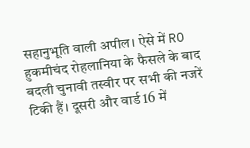सहानुभूति वाली अपील। ऐसे में RO हुकमीचंद रोहलानिया के फैसले के बाद बदली चुनावी तस्वीर पर सभी की नजरें टिकी हैं। दूसरी और वार्ड 16 में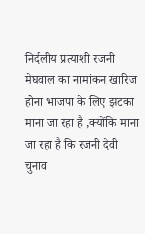निर्दलीय प्रत्याशी रजनी मेघवाल का नामांकन खारिज होना भाजपा के लिए झटका माना जा रहा है ,क्योंकि माना जा रहा है कि रजनी देवी चुनाव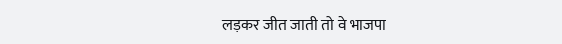लड़कर जीत जाती तो वे भाजपा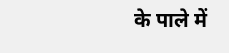के पाले में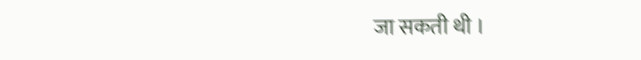जा सकती थी ।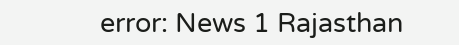error: News 1 Rajasthan